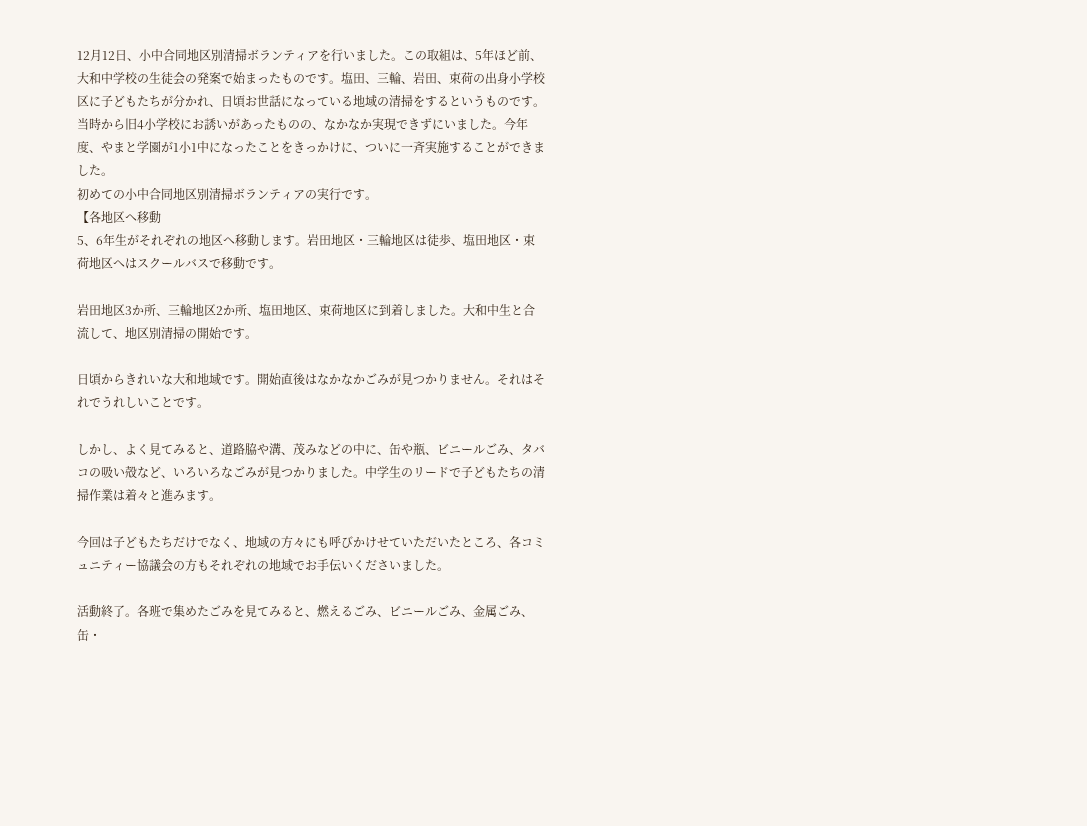12月12日、小中合同地区別清掃ボランティアを行いました。この取組は、5年ほど前、大和中学校の生徒会の発案で始まったものです。塩田、三輪、岩田、束荷の出身小学校区に子どもたちが分かれ、日頃お世話になっている地域の清掃をするというものです。当時から旧4小学校にお誘いがあったものの、なかなか実現できずにいました。今年度、やまと学園が1小1中になったことをきっかけに、ついに一斉実施することができました。
初めての小中合同地区別清掃ボランティアの実行です。
【各地区へ移動
5、6年生がそれぞれの地区へ移動します。岩田地区・三輪地区は徒歩、塩田地区・束荷地区へはスクールバスで移動です。

岩田地区3か所、三輪地区2か所、塩田地区、束荷地区に到着しました。大和中生と合流して、地区別清掃の開始です。

日頃からきれいな大和地域です。開始直後はなかなかごみが見つかりません。それはそれでうれしいことです。

しかし、よく見てみると、道路脇や溝、茂みなどの中に、缶や瓶、ビニールごみ、タバコの吸い殻など、いろいろなごみが見つかりました。中学生のリードで子どもたちの清掃作業は着々と進みます。

今回は子どもたちだけでなく、地域の方々にも呼びかけせていただいたところ、各コミュニティー協議会の方もそれぞれの地域でお手伝いくださいました。

活動終了。各班で集めたごみを見てみると、燃えるごみ、ビニールごみ、金属ごみ、缶・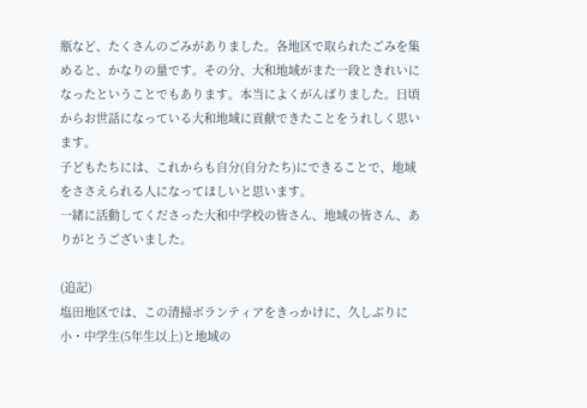瓶など、たくさんのごみがありました。各地区で取られたごみを集めると、かなりの量です。その分、大和地域がまた一段ときれいになったということでもあります。本当によくがんばりました。日頃からお世話になっている大和地域に貢献できたことをうれしく思います。
子どもたちには、これからも自分(自分たち)にできることで、地域をささえられる人になってほしいと思います。
一緒に活動してくださった大和中学校の皆さん、地域の皆さん、ありがとうございました。

(追記)
塩田地区では、この清掃ボランティアをきっかけに、久しぶりに小・中学生(5年生以上)と地域の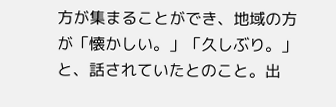方が集まることができ、地域の方が「懐かしい。」「久しぶり。」と、話されていたとのこと。出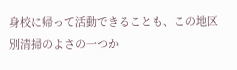身校に帰って活動できることも、この地区別清掃のよさの一つか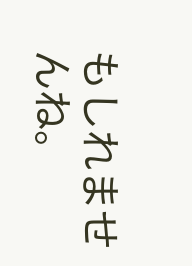もしれませんね。